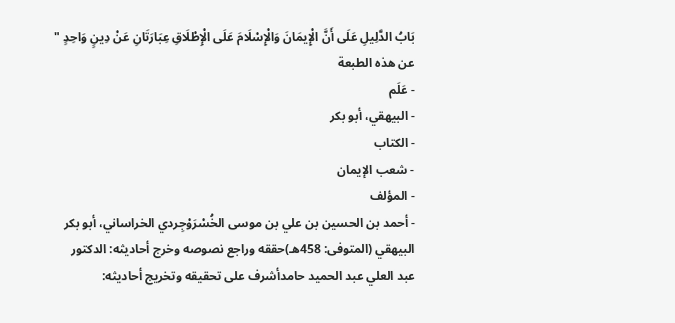بَابُ الدَّلِيلِ عَلَى أَنَّ الْإِيمَانَ وَالْإِسْلَامَ عَلَى الْإِطْلَاقِ عِبَارَتَانِ عَنْ دِينٍ وَاحِدٍ "
عن هذه الطبعة
- عَلَم
- البيهقي، أبو بكر
- الكتاب
- شعب الإيمان
- المؤلف
- أحمد بن الحسين بن علي بن موسى الخُسْرَوْجِردي الخراساني، أبو بكر البيهقي (المتوفى: 458هـ)حققه وراجع نصوصه وخرج أحاديثه: الدكتور عبد العلي عبد الحميد حامدأشرف على تحقيقه وتخريج أحاديثه: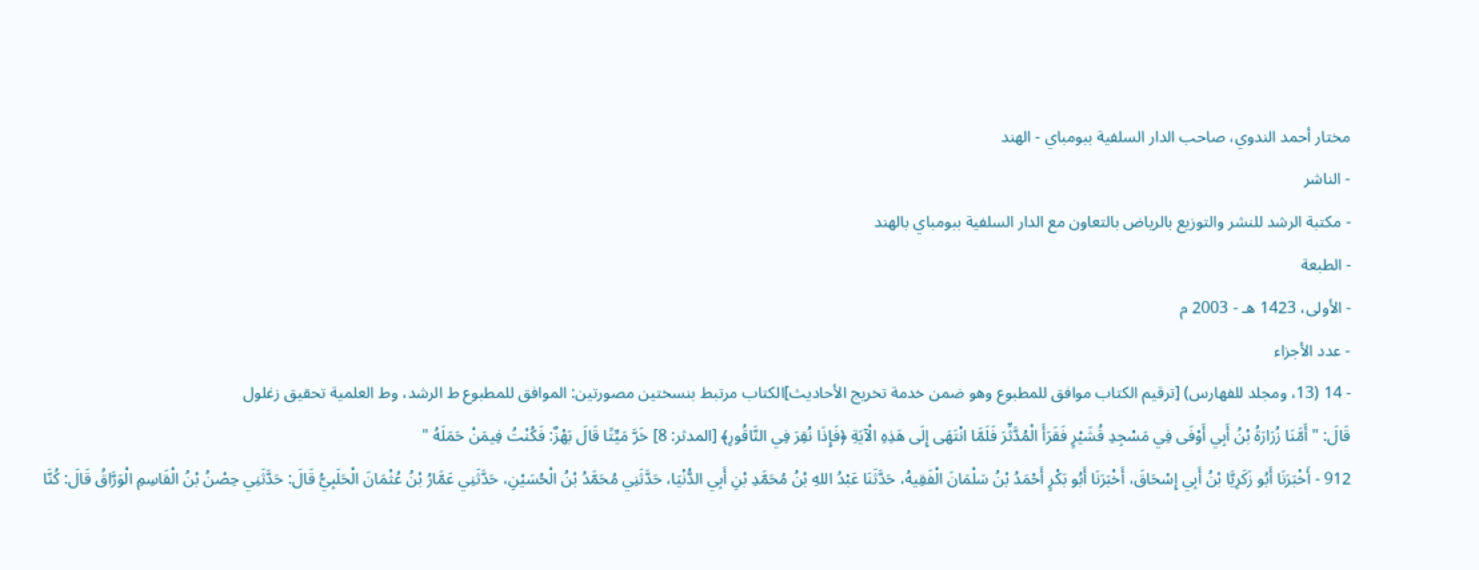مختار أحمد الندوي، صاحب الدار السلفية ببومباي - الهند
- الناشر
- مكتبة الرشد للنشر والتوزيع بالرياض بالتعاون مع الدار السلفية ببومباي بالهند
- الطبعة
- الأولى، 1423 هـ - 2003 م
- عدد الأجزاء
- 14 (13، ومجلد للفهارس) [ترقيم الكتاب موافق للمطبوع وهو ضمن خدمة تخريج الأحاديث]الكتاب مرتبط بنسختين مصورتين: الموافق للمطبوع ط الرشد، وط العلمية تحقيق زغلول
قَالَ: " أَمَّنَا زُرَارَةُ بْنُ أَبِي أَوْفَى فِي مَسْجِدِ قُشَيْرٍ فَقَرَأَ الْمُدَّثِّرَ فَلَمَّا انْتَهَى إِلَى هَذِهِ الْآيَةِ ﴿فَإِذَا نُقِرَ فِي النَّاقُورِ﴾ [المدثر: 8] خَرَّ مَيِّتًا قَالَ بَهْزٌ: فَكُنْتُ فِيمَنْ حَمَلَهُ "
912 - أَخْبَرَنَا أَبُو زَكَرِيَّا بْنُ أَبِي إِسْحَاقَ، أَخْبَرَنَا أَبُو بَكْرٍ أَحْمَدُ بْنُ سَلْمَانَ الْفَقِيهُ، حَدَّثَنَا عَبْدُ اللهِ بْنُ مُحَمَّدِ بْنِ أَبِي الدُّنْيَا، حَدَّثَنِي مُحَمَّدُ بْنُ الْحُسَيْنِ، حَدَّثَنِي عَمَّارُ بْنُ عُثْمَانَ الْحَلَبِيُّ قَالَ: حَدَّثَنِي حِصْنُ بْنُ الْقَاسِمِ الْوَرَّاقُ قَالَ: كُنَّا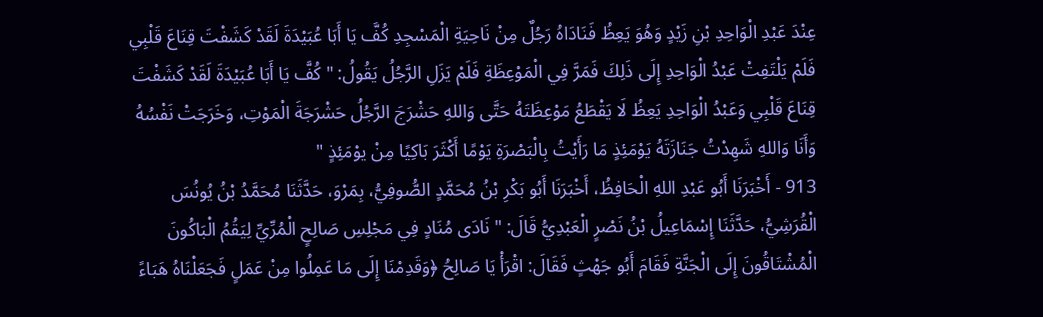عِنْدَ عَبْدِ الْوَاحِدِ بْنِ زَيْدٍ وَهُوَ يَعِظُ فَنَادَاهُ رَجُلٌ مِنْ نَاحِيَةِ الْمَسْجِدِ كُفَّ يَا أَبَا عُبَيْدَةَ لَقَدْ كَشَفْتَ قِنَاعَ قَلْبِي فَلَمْ يَلْتَفِتْ عَبْدُ الْوَاحِدِ إِلَى ذَلِكَ فَمَرَّ فِي الْمَوْعِظَةِ فَلَمْ يَزَلِ الرَّجُلُ يَقُولُ: " كُفَّ يَا أَبَا عُبَيْدَةَ لَقَدْ كَشَفْتَ قِنَاعَ قَلْبِي وَعَبْدُ الْوَاحِدِ يَعِظُ لَا يَقْطَعُ مَوْعِظَتَهُ حَتَّى وَاللهِ حَشْرَجَ الرَّجُلُ حَشْرَجَةَ الْمَوْتِ، وَخَرَجَتْ نَفْسُهُ وَأَنَا وَاللهِ شَهِدْتُ جَنَازَتَهُ يَوْمَئِذٍ مَا رَأَيْتُ بِالْبَصْرَةِ يَوْمًا أَكْثَرَ بَاكِيًا مِنْ يوْمَئِذٍ "
913 - أَخْبَرَنَا أَبُو عَبْدِ اللهِ الْحَافِظُ، أَخْبَرَنَا أَبُو بَكْرِ بْنُ مُحَمَّدٍ الصُّوفِيُّ، بِمَرْوَ، حَدَّثَنَا مُحَمَّدُ بْنُ يُونُسَ الْقُرَشِيُّ، حَدَّثَنَا إِسْمَاعِيلُ بْنُ نَصْرٍ الْعَبْدِيُّ قَالَ: " نَادَى مُنَادٍ فِي مَجْلِسِ صَالِحٍ الْمُرِّيِّ لِيَقُمُ الْبَاكُونَ الْمُشْتَاقُونَ إِلَى الْجَنَّةِ فَقَامَ أَبُو جَهْثٍ فَقَالَ: اقْرَأْ يَا صَالِحُ ﴿وَقَدِمْنَا إِلَى مَا عَمِلُوا مِنْ عَمَلٍ فَجَعَلْنَاهُ هَبَاءً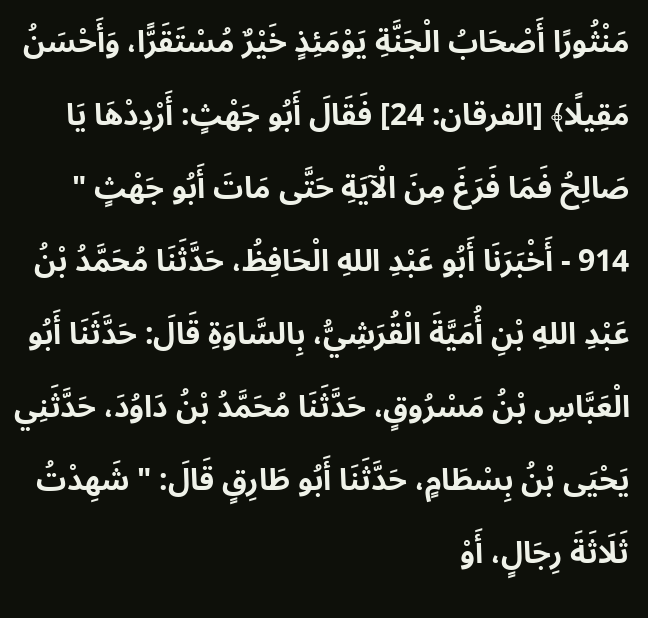مَنْثُورًا أَصْحَابُ الْجَنَّةِ يَوْمَئِذٍ خَيْرٌ مُسْتَقَرًّا، وَأَحْسَنُ مَقِيلًا﴾ [الفرقان: 24] فَقَالَ أَبُو جَهْثٍ: أَرْدِدْهَا يَا صَالِحُ فَمَا فَرَغَ مِنَ الْآيَةِ حَتَّى مَاتَ أَبُو جَهْثٍ "
914 - أَخْبَرَنَا أَبُو عَبْدِ اللهِ الْحَافِظُ، حَدَّثَنَا مُحَمَّدُ بْنُ عَبْدِ اللهِ بْنِ أُمَيَّةَ الْقُرَشِيُّ، بِالسَّاوَةِ قَالَ: حَدَّثَنَا أَبُو الْعَبَّاسِ بْنُ مَسْرُوقٍ، حَدَّثَنَا مُحَمَّدُ بْنُ دَاوُدَ، حَدَّثَنِي يَحْيَى بْنُ بِسْطَامٍ، حَدَّثَنَا أَبُو طَارِقٍ قَالَ: " شَهِدْتُ ثَلَاثَةَ رِجَالٍ، أَوْ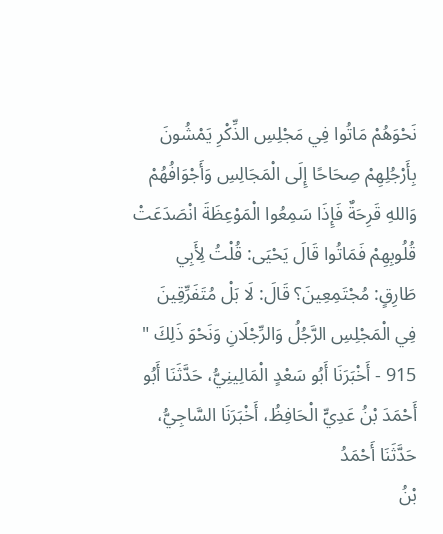نَحْوَهُمْ مَاتُوا فِي مَجْلِسِ الذِّكْرِ يَمْشُونَ بِأَرْجُلِهِمْ صِحَاحًا إِلَى الْمَجَالِسِ وَأَجْوَافُهُمْ وَاللهِ قَرِحَةٌ فَإِذَا سَمِعُوا الْمَوْعِظَةَ انْصَدَعَتْ قُلُوبِهِمْ فَمَاتُوا قَالَ يَحْيَى: قُلْتُ لِأَبِي طَارِقٍ: مُجْتَمِعِينَ؟ قَالَ: لَا بَلْ مُتَفَرِّقِينَ فِي الْمَجْلِسِ الرَّجُلُ وَالرِّجْلَانِ وَنَحْوَ ذَلِكَ "
915 - أَخْبَرَنَا أَبُو سَعْدٍ الْمَالِينِيُّ، حَدَّثَنَا أَبُو أَحْمَدَ بْنُ عَدِيٍّ الْحَافِظُ، أَخْبَرَنَا السَّاجِيُّ، حَدَّثَنَا أَحْمَدُ
بْنُ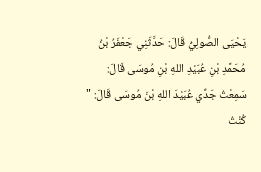يَحْيَى الصُّولِيُّ قَالَ: حَدَّثَنِي جَعْفَرُ بْنُ مُحَمَّدِ بْنِ عُبَيْدِ اللهِ بْنِ مُوسَى قَالَ: سَمِعْتُ جَدِّي عُبَيْدَ اللهِ بْنَ مُوسَى قَالَ: " كُنْتُ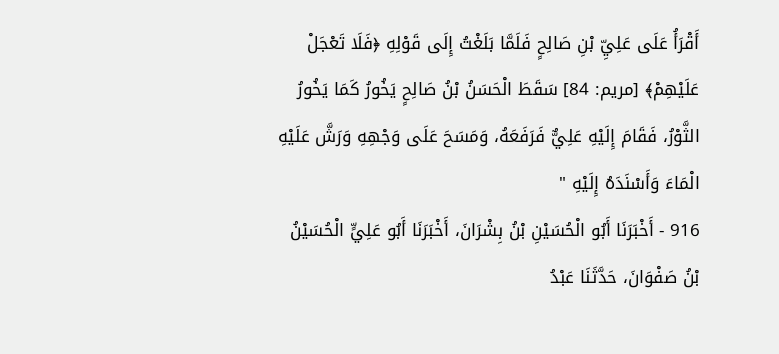أَقْرَأُ عَلَى عَلِيِّ بْنِ صَالِحٍ فَلَمَّا بَلَغْتُ إِلَى قَوْلِهِ ﴿فَلَا تَعْجَلْ عَلَيْهِمْ﴾ [مريم: 84] سَقَطَ الْحَسَنُ بْنُ صَالِحٍ يَخُورُ كَمَا يَخُورُ الثَّوْرُ، فَقَامَ إِلَيْهِ عَلِيٌّ فَرَفَعَهُ، وَمَسَحَ عَلَى وَجْهِهِ وَرَشَّ عَلَيْهِ الْمَاءَ وَأَسْنَدَهُ إِلَيْهِ "
916 - أَخْبَرَنَا أَبُو الْحُسَيْنِ بْنُ بِشْرَانَ، أَخْبَرَنَا أَبُو عَلِيٍّ الْحُسَيْنُ بْنُ صَفْوَانَ، حَدَّثَنَا عَبْدُ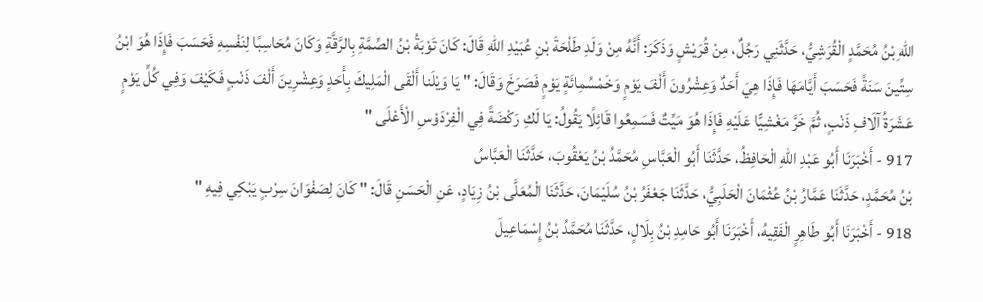اللهِ بْنُ مُحَمَّدٍ الْقُرَشِيُّ، حَدَّثَنِي رَجُلٌ، مِنْ قُرَيْشٍ وَذَكَرَ: أَنَّهُ مِنْ وَلَدِ طَلْحَةَ بْنِ عُبَيْدِ اللهِ قَالَ: كَانَ تَوْبَةُ بْنُ الصِّمَّةِ بِالرَّقَّةِ وَكَانَ مُحَاسِبًا لِنَفْسِهِ فَحَسَبَ فَإِذَا هُوَ ابْنُ سِتِّينَ سَنَةً فَحَسَبَ أَيَّامَهَا فَإِذَا هِيَ أَحَدٌ وَعِشْرُونَ أَلْفَ يَوْمٍ وَخَمْسُمِائَةٍ يَوْمٍ فَصَرَخَ وَقَالَ: " يَا وَيْلَنا أَلْقَى الْمَلِيكَ بِأَحَدٍ وَعِشْرِينَ أَلْفَ ذَنْبٍ فَكَيْفَ وَفِي كُلِّ يَوْمٍ عَشَرَةُ آلَافِ ذَنْبٍ، ثُمَّ خَرَّ مَغْشِيًّا عَلَيْهِ فَإِذَا هُوَ مَيِّتٌ فَسَمِعُوا قَائِلًا يَقُولُ: يَا لَكِ رَكْضَةً فِي الْفِرْدَوْسِ الْأَعْلَى "
917 - أَخْبَرَنَا أَبُو عَبْدِ اللهِ الْحَافِظُ، حَدَّثَنَا أَبُو الْعَبَّاسِ مُحَمَّدُ بْنُ يَعْقُوبَ، حَدَّثَنَا الْعَبَّاسُ
بْنُ مُحَمَّدٍ، حَدَّثَنَا عَمَّارُ بْنُ عُثْمَانَ الْحَلَبِيُّ، حَدَّثَنَا جَعْفَرُ بْنُ سُلَيْمَانَ، حَدَّثَنَا الْمُعَلَّى بْنُ زِيَادٍ، عَنِ الْحَسَنِ قَالَ: " كَانَ لِصَفْوَانَ سِرْبٍ يَبْكِي فِيهِ "
918 - أَخْبَرَنَا أَبُو طَاهِرٍ الْفَقِيهُ، أَخْبَرَنَا أَبُو حَامِدِ بْنُ بِلَالٍ، حَدَّثَنَا مُحَمَّدُ بْنُ إِسْمَاعِيلَ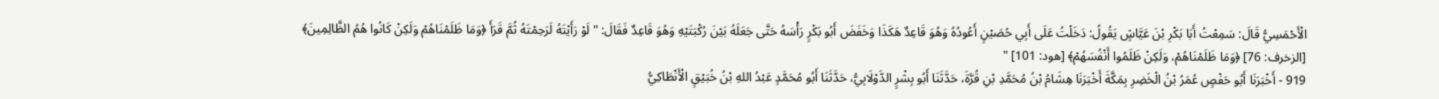الْأَحْمَسِيُّ قَالَ: سَمِعْتُ أَبَا بَكْرِ بْنَ عَيَّاشٍ يَقُولُ: دَخَلْتُ عَلَى أَبِي حُصَيْنٍ أَعُودُهُ وَهُوَ قَاعِدٌ هَكَذَا وَخَفَضَ أَبُو بَكْرٍ رَأْسَهُ حَتَّى جَعَلَهُ بَيْنَ رُكْبَتَيْهِ وَهُوَ قَاعِدٌ فَقَالَ: " لَوْ رَأَيْتَهُ لَرَحِمْتَهُ ثُمَّ قَرَأَ ﴿وَمَا ظَلَمْنَاهُمْ وَلَكِنْ كَانُوا هُمُ الظَّالِمِينَ﴾ [الزخرف: 76] ﴿وَمَا ظَلَمْنَاهُمْ، وَلَكِنْ ظَلَمُوا أَنْفُسَهُمْ﴾ [هود: 101] "
919 - أَخْبَرَنَا أَبُو حَفْصٍ عُمَرُ بْنُ الْخَضِرِ بِمَكَّةَ أَخْبَرَنَا هِشَامُ بْنُ مُحَمَّدِ بْنِ قُرَّةَ، حَدَّثَنَا أَبُو بِشْرٍ الدَّوْلَابِيُّ، حَدَّثَنَا أَبُو مُحَمَّدٍ عَبْدُ اللهِ بْنُ خُبَيْقٍ الْأَنْطَاكِيُّ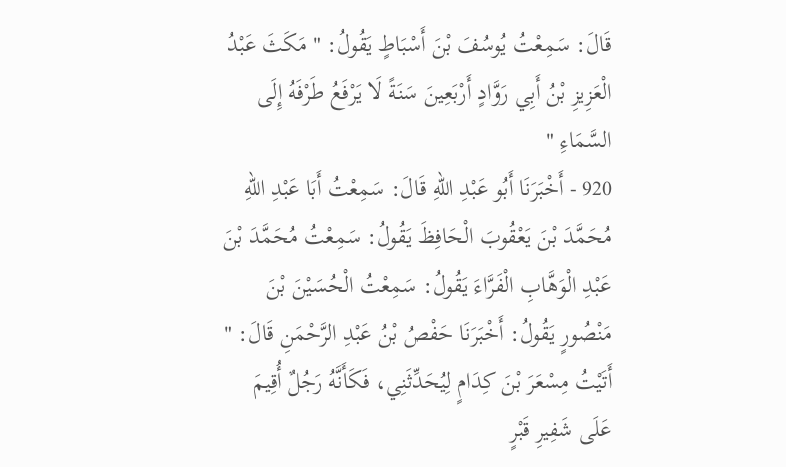قَالَ: سَمِعْتُ يُوسُفَ بْنَ أَسْبَاطٍ يَقُولُ: " مَكَثَ عَبْدُ الْعَزِيزِ بْنُ أَبِي رَوَّادٍ أَرْبَعِينَ سَنَةً لَا يَرْفَعُ طَرْفَهُ إِلَى السَّمَاءِ "
920 - أَخْبَرَنَا أَبُو عَبْدِ اللهِ قَالَ: سَمِعْتُ أَبَا عَبْدِ اللهِ مُحَمَّدَ بْنَ يَعْقُوبَ الْحَافِظَ يَقُولُ: سَمِعْتُ مُحَمَّدَ بْنَ عَبْدِ الْوَهَّابِ الْفَرَّاءَ يَقُولُ: سَمِعْتُ الْحُسَيْنَ بْنَ مَنْصُورٍ يَقُولُ: أَخْبَرَنَا حَفْصُ بْنُ عَبْدِ الرَّحْمَنِ قَالَ: " أَتَيْتُ مِسْعَرَ بْنَ كِدَامٍ لِيُحَدِّثَنِي، فَكَأَنَّهُ رَجُلٌ أُقِيمَ عَلَى شَفِيرِ قَبْرٍ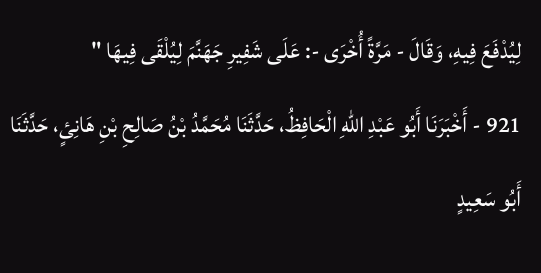لِيُدْفَعَ فِيهِ، وَقَالَ - مَرَّةً أُخْرَى -: عَلَى شَفِيرِ جَهَنَّمَ لِيُلْقَى فِيهَا "
921 - أَخْبَرَنَا أَبُو عَبْدِ اللهِ الْحَافِظُ، حَدَّثَنَا مُحَمَّدُ بْنُ صَالِحِ بْنِ هَانِئٍ، حَدَّثَنَا أَبُو سَعِيدٍ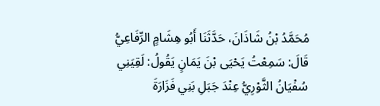مُحَمَّدُ بْنُ شَاذَانَ، حَدَّثَنَا أَبُو هِشَامٍ الرِّفَاعِيُّ قَالَ: سَمِعْتُ يَحْيَى بْنَ يَمَانٍ يَقُولُ: لَقِيَنِي سُفْيَانُ الثَّوْرِيُّ عِنْدَ جَبَلِ بَنِي فَزَارَةَ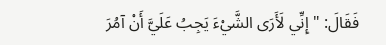فَقَالَ: " إِنِّي لَأَرَى الشَّيْءَ يَجِبُ عَلَيَّ أَنْ آمُرَ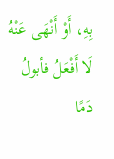بِهِ، أَوْ أَنْهَى عَنْهُ لَا أَفْعَلُ فأبولُ دَمًا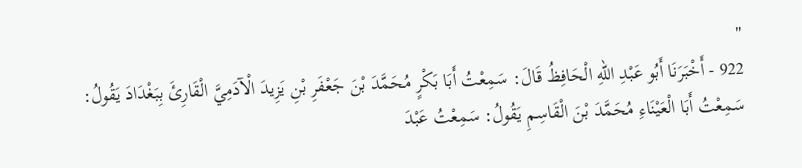"
922 - أَخْبَرَنَا أَبُو عَبْدِ اللهِ الْحَافِظُ قَالَ: سَمِعْتُ أَبَا بَكْرٍ مُحَمَّدَ بْنَ جَعْفَرِ بْنِ يَزِيدَ الْآدَمِيَّ الْقَارِئَ بِبَغْدَادَ يَقُولُ: سَمِعْتُ أَبَا الْعَيْنَاءِ مُحَمَّدَ بْنَ الْقَاسِمِ يَقُولُ: سَمِعْتُ عَبْدَ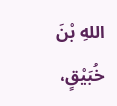اللهِ بْنَ خُبَيْقٍ،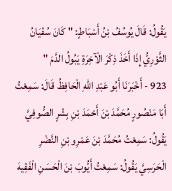يَقُولُ: قَالَ يُوسُفُ بْنُ أَسْبَاطٍ: " كَانَ سُفْيَانُ الثَّوْرِيُّ إِذَا أَخَذَ ذِكْرَ الْآخِرَةِ يَبُولُ الدَّمَ "
923 - أَخْبَرَنَا أَبُو عَبْدِ اللهِ الْحَافِظُ قَالَ: سَمِعْتُ أَبَا مَنْصُورٍ مُحَمَّدَ بْنَ أَحْمَدَ بْنِ بِشْرٍ الصُّوفِيَّ يَقُولُ: سَمِعْتُ مُحَمَّدَ بْنَ عَمْرِو بْنِ النَّضْرِ الْحَرَسِيَّ يَقُولُ: سَمِعْتُ أَيُّوبَ بْنَ الْحَسَنِ الْفَقِيهَ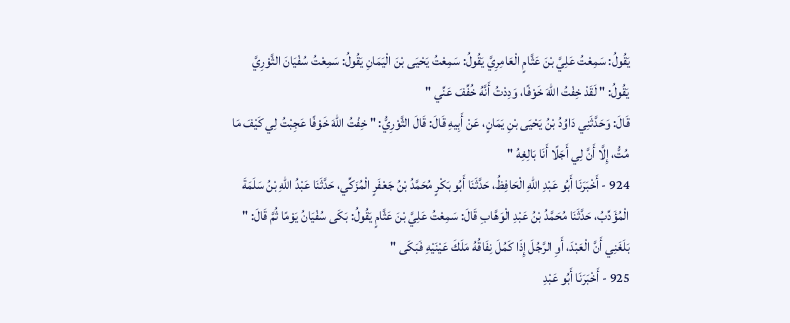يَقُولُ: سَمِعْتُ عَلِيَّ بْنَ عَثَّامٍ الْعَامِرِيَّ يَقُولُ: سَمِعْتُ يَحْيَى بْنَ الْيَمَانِ يَقُولُ: سَمِعْتُ سُفْيَانَ الثَّوْرِيَّ يَقُولُ: " لَقَدْ خِفْتُ اللهَ خَوْفًا، وَدِدْتُ أَنَّهُ خُفِّفَ عَنِّي "
قَالَ: وَحَدَّثَنِي دَاوُدُ بْنُ يَحْيَى بْنِ يَمَانٍ، عَنْ أَبِيهِ قَالَ: قَالَ الثَّوْرِيُّ: " خِفْتُ اللهَ خَوْفًا عَجِبْتُ لِي كَيْفَ مَا مُتُّ، إِلَّا أَنَّ لِي أَجَلًا أَنَا بَالِغِهُ "
924 - أَخْبَرَنَا أَبُو عَبْدِ اللهِ الْحَافِظُ، حَدَّثَنَا أَبُو بَكْرٍ مُحَمَّدُ بْنُ جَعْفَرٍ الْمُزَكِّي، حَدَّثَنَا عَبْدُ اللهِ بْنُ سَلَمَةَ الْمُؤَدِّبُ، حَدَّثَنَا مُحَمَّدُ بْنُ عَبْدِ الْوَهَّابِ قَالَ: سَمِعْتُ عَلِيَّ بْنَ عَثَّامٍ يَقُولُ: بَكَى سُفْيَانُ يَوْمًا ثُمَّ قَالَ: " بَلَغَنِي أَنَّ الْعَبْدَ، أَوِ الرَّجُلَ إِذَا كَمُلَ نِفَاقُهُ مَلَكَ عَيْنَيْهِ فَبَكَى "
925 - أَخْبَرَنَا أَبُو عَبْدِ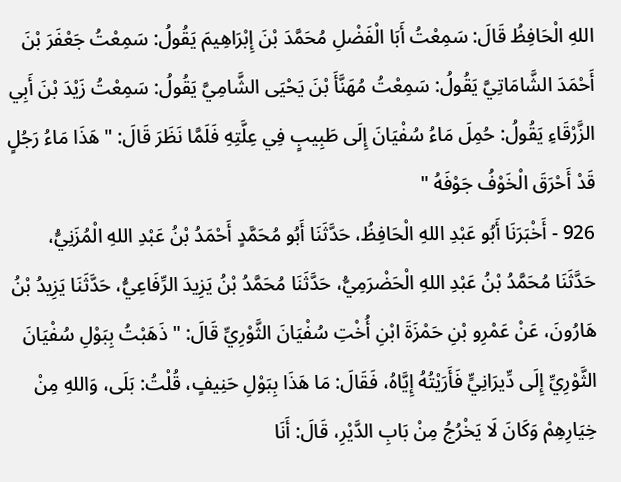اللهِ الْحَافِظُ قَالَ: سَمِعْتُ أَبَا الْفَضْلِ مُحَمَّدَ بْنَ إِبْرَاهِيمَ يَقُولُ: سَمِعْتُ جَعْفَرَ بْنَ أَحْمَدَ الشَّامَاتِيَّ يَقُولُ: سَمِعْتُ مُهَنَّأَ بْنَ يَحْيَى الشَّامِيَّ يَقُولُ: سَمِعْتُ زَيْدَ بْنَ أَبِي الزَّرْقَاءِ يَقُولُ: حُمِلَ مَاءُ سُفْيَانَ إِلَى طَبِيبٍ فِي عِلَّتِهِ فَلَمَّا نَظَرَ قَالَ: " هَذَا مَاءُ رَجُلٍ قَدْ أَحْرَقَ الْخَوْفُ جَوْفَهُ "
926 - أَخْبَرَنَا أَبُو عَبْدِ اللهِ الْحَافِظُ، حَدَّثَنَا أَبُو مُحَمَّدٍ أَحْمَدُ بْنُ عَبْدِ اللهِ الْمُزَنِيُّ، حَدَّثَنَا مُحَمَّدُ بْنُ عَبْدِ اللهِ الْحَضْرَمِيُّ، حَدَّثَنَا مُحَمَّدُ بْنُ يَزِيدَ الرِّفَاعِيُّ، حَدَّثَنَا يَزِيدُ بْنُ هَارُونَ، عَنْ عَمْرِو بْنِ حَمْزَةَ ابْنِ أُخْتِ سُفْيَانَ الثَّوْرِيِّ قَالَ: " ذَهَبْتُ بِبَوْلِ سُفْيَانَ الثَّوْرِيِّ إِلَى دِّيرَانِيٍّ فَأَرَيْتُهُ إِيَّاهُ، فَقَالَ: مَا هَذَا بِبَوْلِ حَنِيفٍ، قُلْتُ: بَلَى، وَاللهِ مِنْ خِيَارِهِمْ وَكَانَ لَا يَخْرُجُ مِنْ بَابِ الدَّيْرِ، قَالَ: أَنَا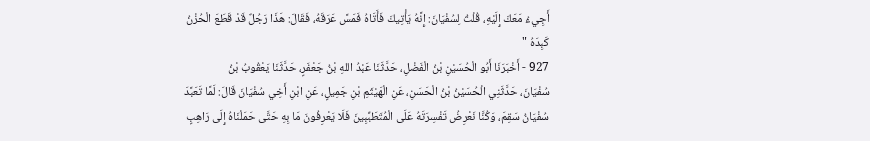أَجِيءُ مَعَكَ إِلَيْهِ، قُلْتُ لِسُفْيَانَ: إِنَّهُ يَأْتِيكَ فَأَتَاهُ فَمَسَّ عَرَقَهُ، فَقَالَ: هَذَا رَجُلٌ قَدْ قَطَعَ الْحُزْنُ كَبِدَهُ "
927 - أَخْبَرَنَا أَبُو الْحُسَيْنِ بْنُ الْفَضْلِ، حَدَّثَنَا عَبْدُ اللهِ بْنُ جَعْفَرٍ، حَدَّثَنَا يَعْقُوبُ بْنُ
سُفْيَانَ، حَدَّثَنِي الْحُسَيْنُ بْنُ الْحَسَنِ، عَنِ الْهَيْثَمِ بْنِ جَمِيلٍ، عَنِ ابْنِ أَخِي سُفْيَانَ قَالَ: لَمَّا تَعَبَّدَ سُفْيَانُ سَقِمَ، وَكُنَّا نَعْرِضُ تَفْسِرَتَهُ عَلَى الْمُتَطَبِّبِينَ فَلَا يَعْرِفُونَ مَا بِهِ حَتَّى حَمَلْنَاهُ إِلَى رَاهِبٍ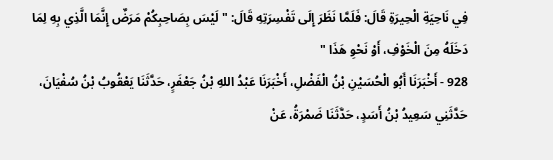فِي نَاحِيَةِ الْحِيرَةِ قَالَ: فَلَمَّا نَظَرَ إِلَى تَفْسِرَتِهِ قَالَ: " لَيْسَ بِصَاحِبِكُمْ مَرَضٌ إِنَّمَا الَّذِي بِهِ لِمَا دَخَلَهُ مِنَ الْخَوْفِ، أَوْ نَحْوِ هَذَا "
928 - أَخْبَرَنَا أَبُو الْحُسَيْنِ بْنُ الْفَضْلِ، أَخْبَرَنَا عَبْدُ اللهِ بْنُ جَعْفَرٍ، حَدَّثَنَا يَعْقُوبُ بْنُ سُفْيَانَ، حَدَّثَنِي سَعِيدُ بْنُ أَسَدٍ، حَدَّثَنَا ضَمْرَةُ، عَنْ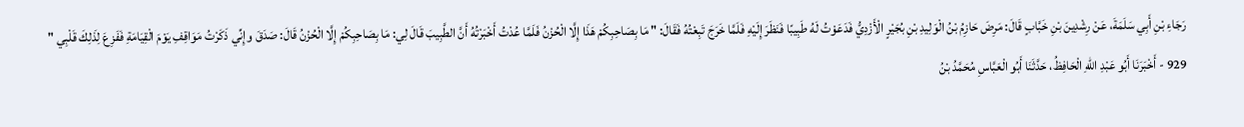رَجَاءِ بْنِ أَبِي سَلَمَةَ، عَنْ رِشْدِينَ بْنِ خَبَّابٍ قَالَ: مَرِضَ حَازِمُ بْنُ الْوَلِيدِ بْنِ بُجَيْرٍ الْأَزْدِيُّ فَدَعَوْتُ لَهُ طَبِيبًا فَنَظَرَ إِلَيْهِ فَلَمَّا خَرَجَ تَبِعْتُهُ فَقَالَ: " مَا بِصَاحِبِكُمْ هَذَا إِلَّا الْحُزْنُ فَلَمَّا عُدْتُ أَخْبَرْتُهُ أَنَّ الطَّبِيبَ قَالَ لِي: مَا بِصَاحِبِكُمْ إِلَّا الْحُزْنُ قَالَ: صَدَقَ وإِنِّي ذَكَرْتُ مَوَاقِفِ يَوْمَ الْقِيَامَةِ فَفَزِعَ لِذَلِكَ قَلْبِي "
929 - أَخْبَرَنَا أَبُو عَبْدِ اللهِ الْحَافِظُ، حَدَّثَنَا أَبُو الْعَبَّاسِ مُحَمَّدُ بْنُ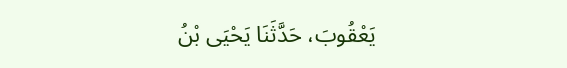يَعْقُوبَ، حَدَّثَنَا يَحْيَى بْنُ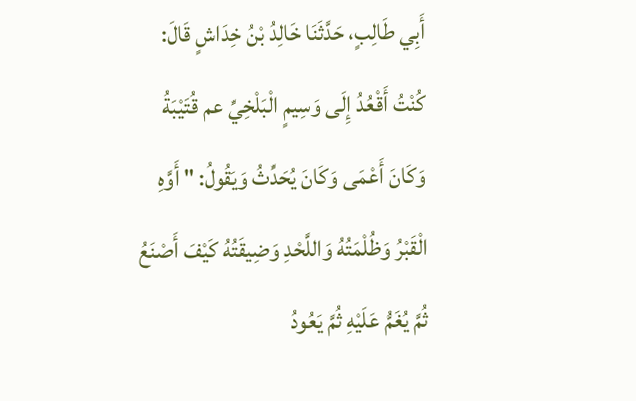أَبِي طَالِبٍ، حَدَّثَنَا خَالِدُ بْنُ خِدَاشٍ قَالَ: كُنْتُ أَقْعُدُ إِلَى وَسِيمٍ الْبَلْخِيِّ عم قُتَيْبَةُ وَكَانَ أَعْمَى وَكَانَ يُحَدِّثُ وَيَقُولُ: " أَوَّهِ الْقَبْرُ وَظُلْمَتُهُ وَاللَّحْدِ وَضِيقَتُهُ كَيْفَ أَصْنَعُ ثُمَّ يُغَمُّ عَلَيْهِ ثُمَّ يَعُودُ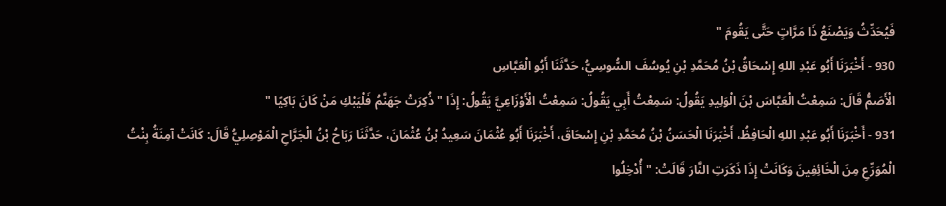فَيُحَدِّثُ وَيَصْنَعُ ذَا مَرَّاتٍ حَتَّى يَقُومَ "
930 - أَخْبَرَنَا أَبُو عَبْدِ اللهِ إِسْحَاقُ بْنُ مُحَمَّدِ بْنِ يُوسُفَ السُّوسِيُّ، حَدَّثَنَا أَبُو الْعَبَّاسِ
الْأَصَمُّ قَالَ: سَمِعْتُ الْعَبَّاسَ بْنَ الْوَلِيدِ يَقُولُ: سَمِعْتُ أَبِي يَقُولُ: سَمِعْتُ الْأَوْزَاعِيَّ يَقُولُ: إِذَا " ذُكِرَتْ جَهَنَّمُ فَلْيَبْكِ مَنْ كَانَ بَاكِيًا "
931 - أَخْبَرَنَا أَبُو عَبْدِ اللهِ الْحَافِظُ، أَخْبَرَنَا الْحَسَنُ بْنُ مُحَمَّدِ بْنِ إِسْحَاقَ، أَخْبَرَنَا أَبُو عُثْمَانَ سَعِيدُ بْنُ عُثْمَانَ، حَدَّثَنَا رَبَاحُ بْنُ الْجَرَّاحِ الْمَوْصِلِيُّ قَالَ: كَانَتْ آمِنَةُ بِنْتُ الْمُوَرِّعِ مِنَ الْخَائِفِينَ وَكَانَتْ إِذَا ذَكَرَتِ النَّارَ قَالَتْ: " أُدْخِلُوا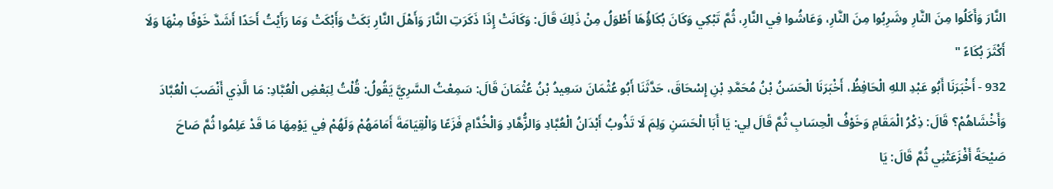النَّارَ وَأَكَلُوا مِنَ النَّارِ وشَرِبُوا مِنَ النَّارِ، وَعَاشُوا فِي النَّارِ، ثُمَّ تَبْكِي وَكَانَ بُكَاؤُهَا أَطْوَلُ مِنْ ذَلِكَ قَالَ: وَكَانَتْ إِذَا ذَكَرَتِ النَّارَ وَأَهْلَ النَّارِ بَكَتْ وَأَبْكَتْ وَمَا رَأَيْتُ أَحَدًا أَشَدَّ خَوْفًا مِنْهَا وَلَا أَكْثَرَ بُكَاءً "
932 - أَخْبَرَنَا أَبُو عَبْدِ اللهِ الْحَافِظُ، أَخْبَرَنَا الْحَسَنُ بْنُ مُحَمَّدِ بْنِ إِسْحَاقَ، حَدَّثَنَا أَبُو عُثْمَانَ سَعِيدُ بْنُ عُثْمَانَ قَالَ: سَمِعْتُ السَّرِيَّ يَقُولُ: قُلْتُ لِبَعْضِ الْعُبَّادِ: مَا الَّذِي أَنْصَبَ الْعُبَّادَ وَأَخْشَاهُمْ؟ قَالَ: ذِكْرُ الْمَقَامِ وَخَوْفُ الْحِسَابِ ثُمَّ قَالَ لِي: يَا أَبَا الْحَسَنِ وَلِمَ لَا تَذُوبُ أَبْدَانُ الْعُبَّادِ وَالزُّهَّادِ وَالْخُدَّامِ فَزَعًا وَالْقِيَامَةَ أَمَامَهُمْ وَلَهُمْ فِي يَوْمِهَا مَا قَدْ عَلِمُوا ثُمَّ صَاحَ صَيْحَةً أَفْزَعَتْنِي ثُمَّ قَالَ: يَا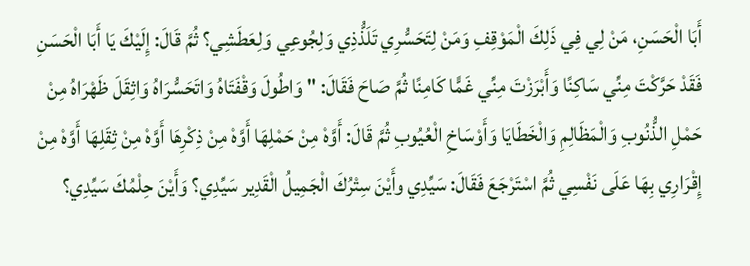أَبَا الْحَسَنِ، مَنْ لِي فِي ذَلِكَ الْمَوْقِفِ وَمَنْ لِتَحَسُّرِي تَلَذُّذِي وَلِجُوعِي وَلِعَطَشِي؟ ثُمَّ قَالَ: إِلَيْكَ يَا أَبَا الْحَسَنِ فَقَدْ حَرَّكْتَ مِنِّي سَاكِنًا وَأَبْرَزْتَ مِنِّي غَمًّا كَامِنًا ثُمَّ صَاحَ فَقَالَ: " وَاطُولَ وَقْفَتَاهُ وَاتَحَسُّرَاهُ وَاثِقَلَ ظَهْرَاهُ مِنْ حَمْلِ الذُّنُوبِ وَالْمَظَالِمِ وَالْخَطَايَا وَأَوْسَاخِ الْعُيُوبِ ثُمَّ قَالَ: أَوَّهْ مِنْ حَمْلِهَا أَوَّهْ مِنْ ذِكْرِهَا أَوَّهْ مِنْ ثِقَلِهَا أَوَّهْ مِنْ إِقْرَارِي بِهَا عَلَى نَفْسِي ثُمَّ اسْتَرْجَعَ فَقَالَ: سَيِّدِي وأَيْنَ سِتْرُكَ الْجَمِيلُ الْقَدِير سَيِّدِي؟ وَأَيْنَ حِلْمُكَ سَيِّدِي؟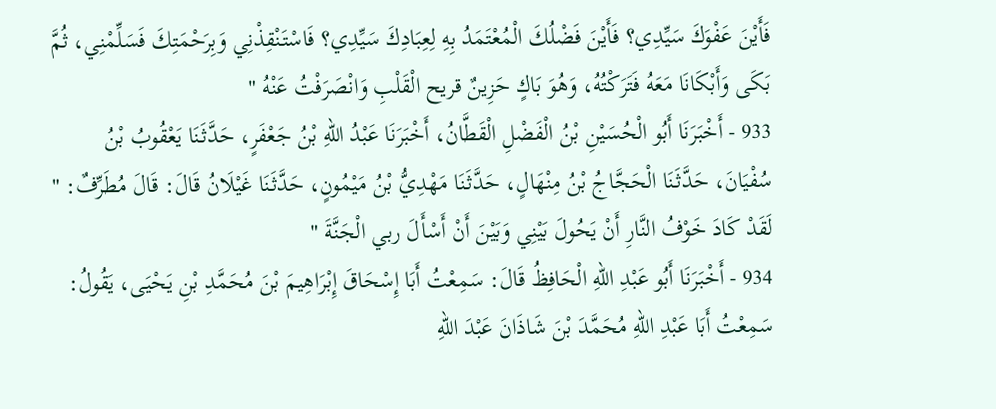فَأَيْنَ عَفْوَكَ سَيِّدِي؟ فَأَيْنَ فَضْلُكَ الْمُعْتَمَدُ بِهِ لِعِبَادِكَ سَيِّدِي؟ فَاسْتَنْقِذْنِي وَبِرَحْمَتِكَ فَسَلِّمْنِي، ثُمَّ بَكَى وَأَبْكَانَا مَعَهُ فَتَرَكْتُهُ، وَهُوَ بَاكٍ حَزِينٌ قريح الْقَلْبِ وَانْصَرَفْتُ عَنْهُ "
933 - أَخْبَرَنَا أَبُو الْحُسَيْنِ بْنُ الْفَضْلِ الْقَطَّانُ، أَخْبَرَنَا عَبْدُ اللهِ بْنُ جَعْفَرٍ، حَدَّثَنَا يَعْقُوبُ بْنُ سُفْيَانَ، حَدَّثَنَا الْحَجَّاجُ بْنُ مِنْهَالٍ، حَدَّثَنَا مَهْدِيُّ بْنُ مَيْمُونٍ، حَدَّثَنَا غَيْلَانُ قَالَ: قَالَ مُطَرِّفٌ: " لَقَدْ كَادَ خَوْفُ النَّارِ أَنْ يَحُولَ بَيْنِي وَبَيْنَ أَنْ أَسْأَلَ ربي الْجَنَّةَ "
934 - أَخْبَرَنَا أَبُو عَبْدِ اللهِ الْحَافِظُ قَالَ: سَمِعْتُ أَبَا إِسْحَاقَ إِبْرَاهِيمَ بْنَ مُحَمَّدِ بْنِ يَحْيَى، يَقُولُ: سَمِعْتُ أَبَا عَبْدِ اللهِ مُحَمَّدَ بْنَ شَاذَانَ عَبْدَ اللهِ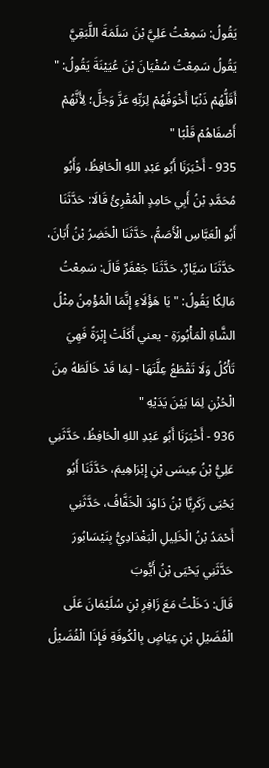يَقُولُ: سَمِعْتُ عَلِيَّ بْنَ سَلَمَةَ اللَّبَقِيَّ يَقُولُ سَمِعْتُ سُفْيَانَ بْنَ عُيَيْنَةَ يَقُولُ: " أَقَلُّهُمْ ذَنْبًا أَخْوَفُهُمْ لِرَبِّهِ عَزَّ وَجَلَّ؛ لِأَنَّهُمْ أَصْفَاهُمْ قَلْبًا "
935 - أَخْبَرَنَا أَبُو عَبْدِ اللهِ الْحَافِظُ، وَأَبُو مُحَمَّدِ بْنُ أَبِي حَامِدٍ الْمُقْرِئُ قَالَا: حَدَّثَنَا أَبُو الْعَبَّاسِ الْأَصَمُّ، حَدَّثَنَا الْخَضِرُ بْنُ أَبَانَ، حَدَّثَنَا سَيَّارٌ، حَدَّثَنَا جَعْفَرٌ قَالَ: سَمِعْتُ مَالِكًا يَقُولُ: " يَا هَؤُلَاءِ إِنَّمَا الْمُؤْمِنُ مِثْلُ الشَّاةِ الْمَأْبُورَةِ - يعني أَكَلَتْ إِبْرَةً فَهِيَ تَأْكُلُ وَلَا تَقْطَعُ عِلَّتَهَا - لِمَا قَدْ خَالَطَهُ مِنَ الْحُزْنِ لِمَا بَيْنَ يَدَيْهِ "
936 - أَخْبَرَنَا أَبُو عَبْدِ اللهِ الْحَافِظُ، حَدَّثَنِي عَلِيُّ بْنُ عِيسَى بْنِ إِبْرَاهِيمَ، حَدَّثَنَا أَبُو يَحْيَى زَكَرِيَّا بْنُ دَاوُدَ الْخَفَّافُ، حَدَّثَنِي أَحْمَدُ بْنُ الْخَلِيلِ الْبَغْدَادِيُّ بِنَيْسَابُورَ حَدَّثَنِي يَحْيَى بْنُ أَيُّوبَ
قَالَ: دَخَلْتُ مَعَ زَافِرِ بْنِ سُلَيْمَانَ عَلَى الْفُضَيْلِ بْنِ عِيَاضٍ بِالْكُوفَةِ فَإِذَا الْفُضَيْلُ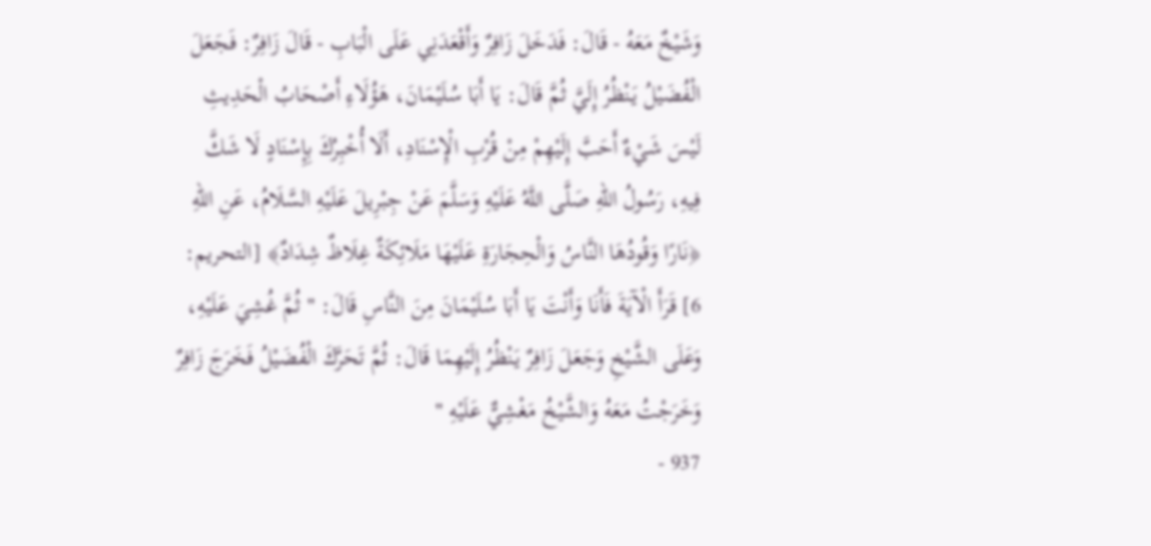وَشَيْخٌ مَعَهُ - قَالَ: فَدَخَلَ زَافِرٌ وَأَقْعَدَنِي عَلَى الْبَابِ - قَالَ زَافِرٌ: فَجَعَلَ الْفُضَيْلُ يَنْظُرُ إِلَيَّ ثُمَّ قَالَ: يَا أَبَا سُلَيْمَانَ، هَؤُلَاءِ أَصْحَابُ الْحَدِيثِ لَيْسَ شَيْءٌ أَحَبَّ إِلَيْهِمْ مِنْ قُرْبِ الْإِسْنَادِ، أَلَا أُخْبِرُكَ بِإِسْنَادٍ لَا شَكَّ فِيهِ، رَسُولُ اللهِ صَلَّى اللَّهُ عَلَيْهِ وَسَلَّمَ عَنْ جِبْرِيلَ عَلَيْهِ السَّلَامُ، عَنِ اللهِ ﴿نَارًا وَقُودُهَا النَّاسُ وَالْحِجَارَةِ عَلَيْهَا مَلَائِكَةٌ غِلَاظٌ شِدَادٌ﴾ [التحريم: 6] قَرَأَ الْآيَةَ فَأَنَا وَأَنْتَ يَا أَبَا سُلَيْمَانَ مِنَ النَّاسِ قَالَ: " ثُمَّ غُشِيَ عَلَيْهِ، وَعَلَى الشَّيْخِ وَجَعَلَ زَافِرٌ يَنْظُرُ إِلَيْهِمَا قَالَ: ثُمَّ تَحَرَّكَ الْفُضَيْلُ فَخَرَجَ زَافِرٌ وَخَرَجْتُ مَعَهُ وَالشَّيْخُ مَغْشِيٌّ عَلَيْهِ "
937 -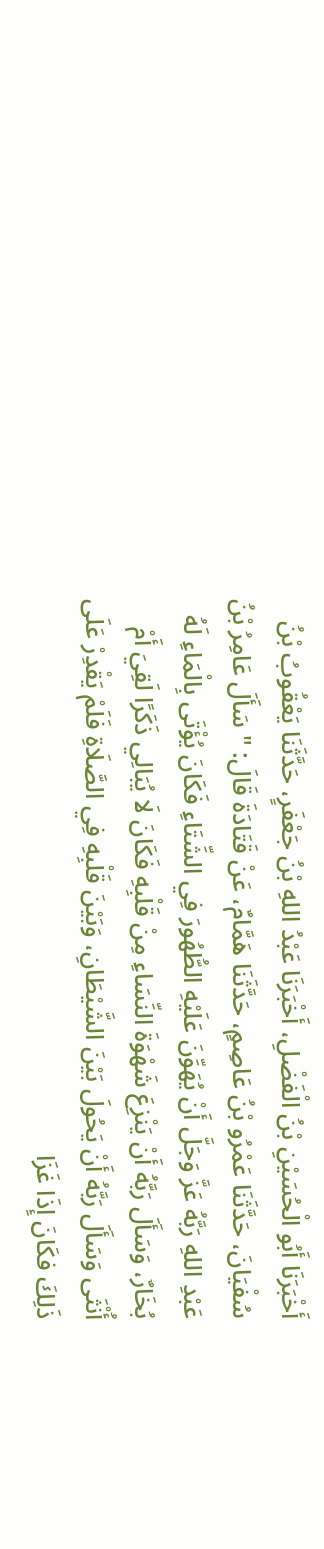أَخْبَرَنَا أَبُو الْحُسَيْنِ بْنُ الْفَضْلِ، أَخْبَرَنَا عَبْدُ اللهِ بْنُ جَعْفَرٍ، حَدَّثَنَا يَعْقُوبُ بْنُ سُفْيَانَ، حَدَّثَنَا عَمْرُو بْنُ عَاصِمٍ، حَدَّثَنَا هَمَّامٌ، عَنْ قَتَادَةَ قَالَ: " سَأَلَ عَامِرُ بْنُ عَبْدِ اللهِ رَبَّهُ عَزَّ وَجَلَّ أَنْ يُهَوِّنَ عَلَيْهِ الطُّهُورَ فِي الشِّتَاءِ فَكَانَ يُؤْتَى بِالْمَاءِ لَهُ بُخَارٌ، وَسَأَلَ رَبَّهُ أَنْ يَنْزِعَ شَهْوَةَ النِّسَاءِ مِنْ قَلْبِهِ فَكَانَ لَا يُبَالِي ذَكَرًا لَقِيَ أَمْ أُنْثَى وَسَأَلَ رَبَّهُ أَنْ يَحُولَ بَيْنَ الشَّيْطَانِ، وَبَيْنَ قَلْبِهِ فِي الصَّلَاةِ فَلَمْ يَقْدِرْ عَلَى ذَلِكَ فكَانَ إِذَا غَزَا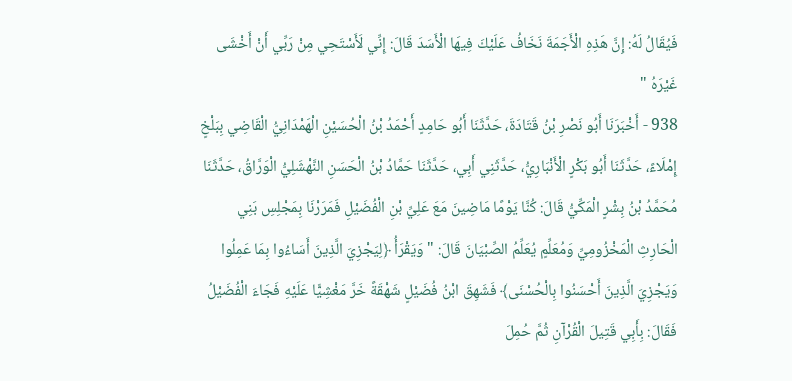فَيُقَالُ لَهُ: إِنَّ هَذِهِ الْأَجَمَةَ نَخَافُ عَلَيْكَ فِيهَا الْأَسَدَ قَالَ: إِنِّي لَأَسْتَحِي مِنْ رَبِّي أَنْ أَخْشَى غَيْرَهُ "
938 - أَخْبَرَنَا أَبُو نَصْرِ بْنُ قَتَادَةَ، حَدَّثَنَا أَبُو حَامِدٍ أَحْمَدُ بْنُ الْحُسَيْنِ الْهَمْدَانِيُّ الْقَاضِي بِبَلْخٍ
إِمْلَاءً، حَدَّثَنَا أَبُو بَكْرٍ الْأَنْبَارِيُّ، حَدَّثَنِي أَبِي، حَدَّثَنَا حَمَّادُ بْنُ الْحَسَنِ النَّهْشَلِيُّ الْوَرَّاقُ، حَدَّثَنَا مُحَمَّدُ بْنُ بِشْرٍ الْمَكِّيُّ قَالَ: كُنَّا يَوْمًا مَاضِينَ مَعَ عَلِيِّ بْنِ الْفُضَيْلِ فَمَرَرْنَا بِمَجْلِسِ بَنِي الْحَارِثِ الْمَخْزُومِيِّ وَمُعَلِّمٍ يُعَلِّمُ الصِّبْيَانَ قَالَ: " وَيَقْرَأُ ﴿لِيَجْزِيَ الَّذِينَ أَسَاءُوا بِمَا عَمِلُوا وَيَجْزِيَ الَّذِينَ أَحْسَنُوا بِالْحُسْنَى﴾ فَشَهِقَ ابْنُ فُضَيْلٍ شَهْقَةً خَرَّ مَغْشِيًّا عَلَيْهِ فَجَاءَ الْفُضَيْلُ فَقَالَ: بِأَبِي قَتِيلَ الْقُرْآنِ ثُمَّ حُمِلَ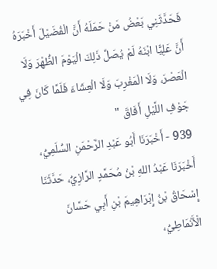فَحَدَّثَنِي بَعْضُ مَنْ حَمَلَهُ أَنَّ الْفُضَيْلَ أَخْبَرَهُ أَنَّ عَلِيًّا ابْنَهُ لَمْ يُصَلِّ ذَلِكَ الْيَوْمَ الظُّهْرَ وَلَا الْعَصْرَ، وَلَا الْمَغْرِبَ وَلَا الْعِشَاءَ فَلَمَّا كَانَ فِي جَوْفِ اللَّيْلِ أَفَاقَ "
939 - أَخْبَرَنَا أَبُو عَبْدِ الرَّحْمَنِ السُّلَمِيُّ، أَخْبَرَنَا عَبْدُ اللهِ بْنُ مُحَمَّدٍ الرَّازِيُّ، حَدَّثَنَا إِسْحَاقُ بْنُ إِبْرَاهِيمَ بْنِ أَبِي حَسَّانَ الْأَنْمَاطِيُّ،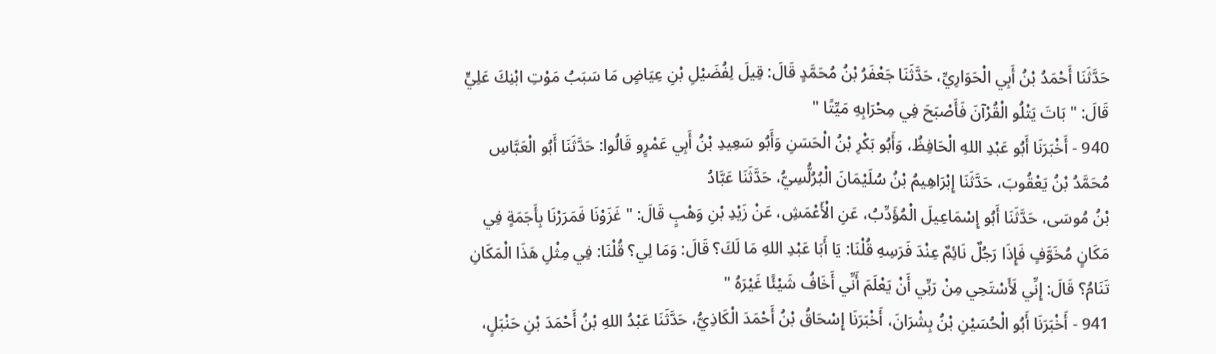حَدَّثَنَا أَحْمَدُ بْنُ أَبِي الْحَوَارِيِّ، حَدَّثَنَا جَعْفَرُ بْنُ مُحَمَّدٍ قَالَ: قِيلَ لِفُضَيْلِ بْنِ عِيَاضٍ مَا سَبَبُ مَوْتِ ابْنِكَ عَلِيٍّ قَالَ: " بَاتَ يَتْلُو الْقُرْآنَ فَأَصْبَحَ فِي مِحْرَابِهِ مَيِّتًا "
940 - أَخْبَرَنَا أَبُو عَبْدِ اللهِ الْحَافِظُ، وَأَبُو بَكْرِ بْنُ الْحَسَنِ وَأَبُو سَعِيدِ بْنُ أَبِي عَمْرٍو قَالُوا: حَدَّثَنَا أَبُو الْعَبَّاسِ مُحَمَّدُ بْنُ يَعْقُوبَ، حَدَّثَنَا إِبْرَاهِيمُ بْنُ سُلَيْمَانَ الْبُرُلُّسِيُّ، حَدَّثَنَا عَبَّادُ
بْنُ مُوسَى، حَدَّثَنَا أَبُو إِسْمَاعِيلَ الْمُؤَدِّبُ، عَنِ الْأَعْمَشِ، عَنْ زَيْدِ بْنِ وَهْبٍ قَالَ: " غَزَوْنَا فَمَرَرْنَا بِأَجَمَةٍ فِي مَكَانٍ مُخَوَّفٍ فَإِذَا رَجُلٌ نَائِمٌ عِنْدَ فَرَسِهِ قُلْنَا: يَا أَبَا عَبْدِ اللهِ مَا لَكَ؟ قَالَ: وَمَا لِي؟ قُلْنَا: فِي مِثْلِ هَذَا الْمَكَانِ تَنَامُ؟ قَالَ: إِنِّي لَأَسْتَحِي مِنْ رَبِّي أَنْ يَعْلَمَ أَنِّي أَخَافُ شَيْئًا غَيْرَهُ "
941 - أَخْبَرَنَا أَبُو الْحُسَيْنِ بْنُ بِشْرَانَ، أَخْبَرَنَا إِسْحَاقُ بْنُ أَحْمَدَ الْكَاذِيُّ، حَدَّثَنَا عَبْدُ اللهِ بْنُ أَحْمَدَ بْنِ حَنْبَلٍ،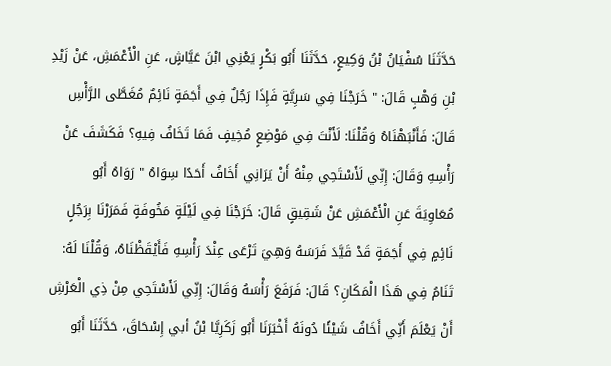حَدَّثَنَا سُفْيَانُ بْنُ وَكِيعٍ، حَدَّثَنَا أَبُو بَكْرٍ يَعْنِي ابْنَ عَيَّاشٍ، عَنِ الْأَعْمَشِ، عَنْ زَيْدِ بْنِ وَهْبٍ قَالَ: " خَرَجْنَا فِي سَرِيَّةٍ فَإِذَا رَجُلٌ فِي أَجَمَةٍ نَائِمٌ مُغَطَّى الرَّأْسِ قَالَ: فَأَنْبَهْنَاهُ وَقُلْنَا: لَأَنْتَ فِي مَوْضِعٍ مُخِيفٍ فَمَا تَخَافُ فِيهِ؟ فَكَشَفَ عَنْ رَأْسِهِ وَقَالَ: إِنِّي لَأَسْتَحِي مِنْهُ أَنْ يَرَانِي أَخَافُ أَحَدًا سِوَاهُ " رَوَاهُ أَبُو مُعَاوِيَةَ عَنِ الْأَعْمَشِ عَنْ شَقِيقٍ قَالَ: خَرَجْنَا فِي لَيْلَةٍ مَخُوفَةٍ فَمَرَرْنَا بِرَجُلٍ نَائِمٍ فِي أَجَمَةٍ قَدْ قَيَّدَ فَرَسَهُ وَهِيَ تَرْعَى عِنْدَ رَأْسِهِ فَأَيْقَظْنَاهُ، وَقُلْنَا لَهُ: تَنَامُ فِي هَذَا الْمَكَانِ؟ قَالَ: فَرَفَعَ رَأْسَهُ وَقَالَ: إِنِّي لَأَسْتَحِي مِنْ ذِي الْعَرْشِ أَنْ يَعْلَمَ أَنِّي أَخَافُ شَيْئًا دُونَهُ أَخْبَرَنَا أَبُو زَكَرِيَّا بْنُ أبي إِسْحَاقَ، حَدَّثَنَا أَبُو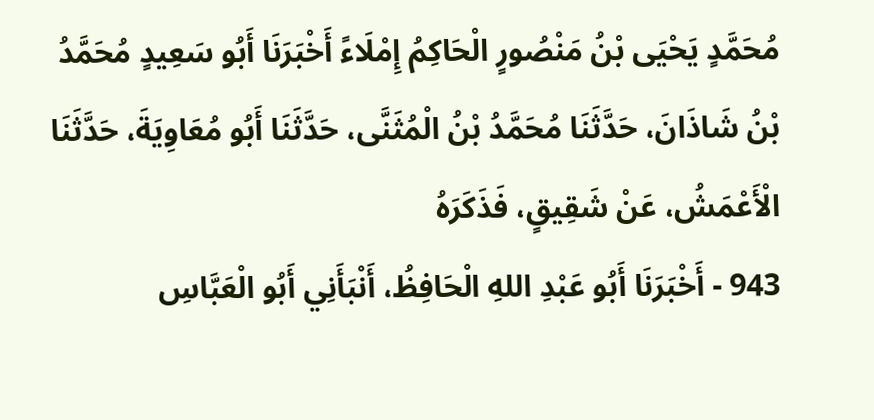مُحَمَّدٍ يَحْيَى بْنُ مَنْصُورٍ الْحَاكِمُ إِمْلَاءً أَخْبَرَنَا أَبُو سَعِيدٍ مُحَمَّدُ بْنُ شَاذَانَ، حَدَّثَنَا مُحَمَّدُ بْنُ الْمُثَنَّى، حَدَّثَنَا أَبُو مُعَاوِيَةَ، حَدَّثَنَا الْأَعْمَشُ، عَنْ شَقِيقٍ، فَذَكَرَهُ
943 - أَخْبَرَنَا أَبُو عَبْدِ اللهِ الْحَافِظُ، أَنْبَأَنِي أَبُو الْعَبَّاسِ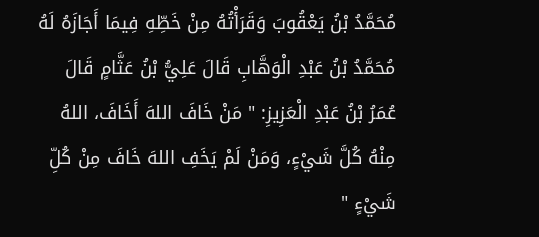مُحَمَّدُ بْنُ يَعْقُوبَ وَقَرَأْتُهُ مِنْ خَطِّهِ فِيمَا أَجَازَهُ لَهُ مُحَمَّدُ بْنُ عَبْدِ الْوَهَّابِ قَالَ عَلِيُّ بْنُ عَثَّامٍ قَالَ عُمَرُ بْنُ عَبْدِ الْعَزِيزِ: " مَنْ خَافَ اللهَ أَخَافَ، اللهُ مِنْهُ كُلَّ شَيْءٍ، وَمَنْ لَمْ يَخَفِ اللهَ خَافَ مِنْ كُلِّ شَيْءٍ "